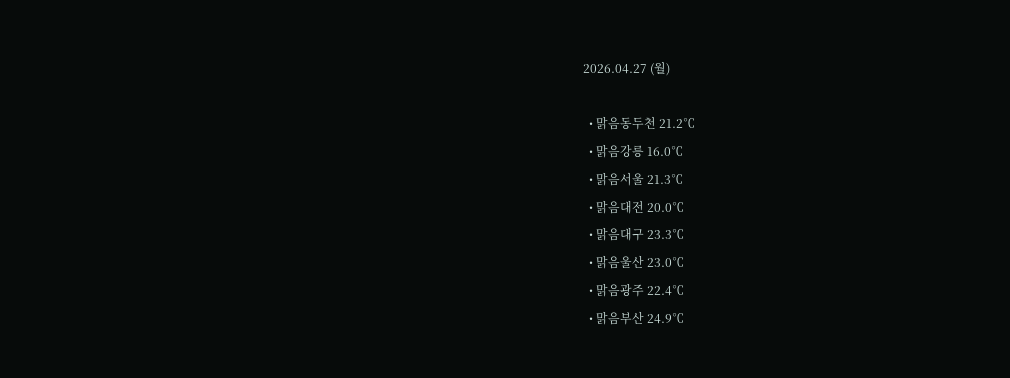2026.04.27 (월)

  • 맑음동두천 21.2℃
  • 맑음강릉 16.0℃
  • 맑음서울 21.3℃
  • 맑음대전 20.0℃
  • 맑음대구 23.3℃
  • 맑음울산 23.0℃
  • 맑음광주 22.4℃
  • 맑음부산 24.9℃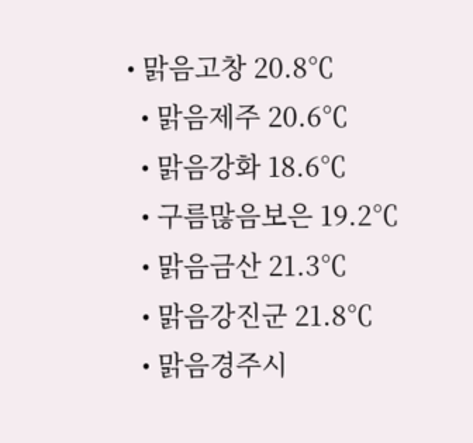• 맑음고창 20.8℃
  • 맑음제주 20.6℃
  • 맑음강화 18.6℃
  • 구름많음보은 19.2℃
  • 맑음금산 21.3℃
  • 맑음강진군 21.8℃
  • 맑음경주시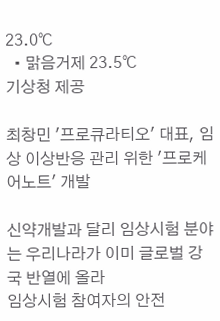23.0℃
  • 맑음거제 23.5℃
기상청 제공

최창민 '프로큐라티오' 대표, 임상 이상반응 관리 위한 '프로케어노트' 개발

신약개발과 달리 임상시험 분야는 우리나라가 이미 글로벌 강국 반열에 올라
임상시험 참여자의 안전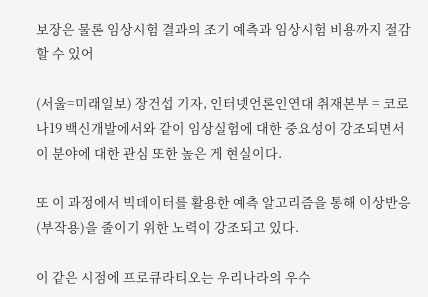보장은 물론 임상시험 결과의 조기 예측과 임상시험 비용까지 절감할 수 있어

(서울=미래일보) 장건섭 기자, 인터넷언론인연대 취재본부 = 코로나19 백신개발에서와 같이 임상실험에 대한 중요성이 강조되면서 이 분야에 대한 관심 또한 높은 게 현실이다.

또 이 과정에서 빅데이터를 활용한 예측 알고리즘을 통해 이상반응(부작용)을 줄이기 위한 노력이 강조되고 있다.

이 같은 시점에 프로큐라티오는 우리나라의 우수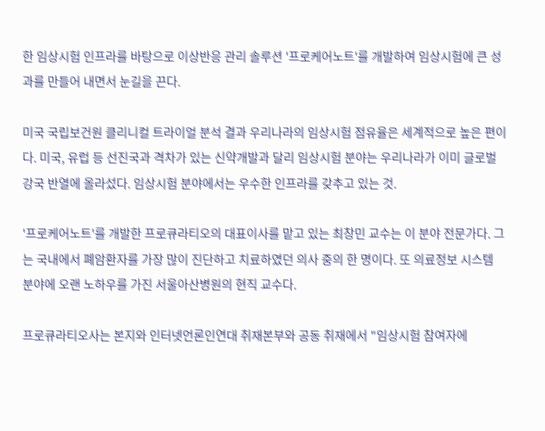한 임상시험 인프라를 바탕으로 이상반응 관리 솔루션 '프로케어노트'를 개발하여 임상시험에 큰 성과를 만들어 내면서 눈길을 끈다.

미국 국립보건원 클리니컬 트라이얼 분석 결과 우리나라의 임상시험 점유율은 세계적으로 높은 편이다. 미국, 유럽 등 선진국과 격차가 있는 신약개발과 달리 임상시험 분야는 우리나라가 이미 글로벌 강국 반열에 올라섰다. 임상시험 분야에서는 우수한 인프라를 갖추고 있는 것.

'프로케어노트'를 개발한 프로큐라티오의 대표이사를 맡고 있는 최창민 교수는 이 분야 전문가다. 그는 국내에서 폐암환자를 가장 많이 진단하고 치료하였던 의사 중의 한 명이다. 또 의료정보 시스템 분야에 오랜 노하우를 가진 서울아산병원의 현직 교수다.

프로큐라티오사는 본지와 인터넷언론인연대 취재본부와 공동 취재에서 "임상시험 참여자에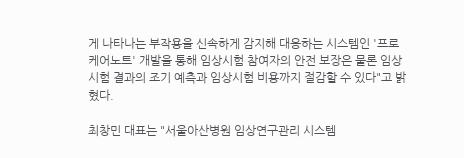게 나타나는 부작용을 신속하게 감지해 대응하는 시스템인 '프로케어노트' 개발을 통해 임상시험 참여자의 안전 보장은 물론 임상시험 결과의 조기 예측과 임상시험 비용까지 절감할 수 있다"고 밝혔다.

최창민 대표는 "서울아산병원 임상연구관리 시스템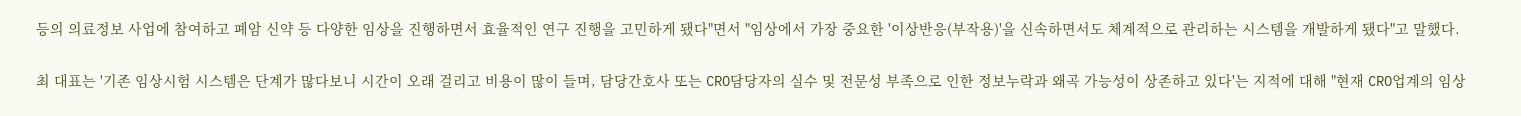등의 의료정보 사업에 참여하고 폐암 신약 등 다양한 임상을 진행하면서 효율적인 연구 진행을 고민하게 됐다"면서 "임상에서 가장 중요한 '이상반응(부작용)'을 신속하면서도 체계적으로 관리하는 시스템을 개발하게 됐다"고 말했다.

최 대표는 '기존 임상시험 시스템은 단계가 많다보니 시간이 오래 걸리고 비용이 많이 들며, 담당간호사 또는 CRO담당자의 실수 및 전문성 부족으로 인한 정보누락과 왜곡 가능성이 상존하고 있다'는 지적에 대해 "현재 CRO업계의 임상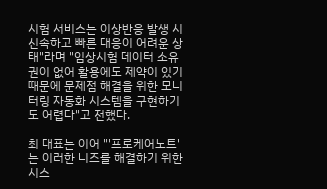시험 서비스는 이상반응 발생 시 신속하고 빠른 대응이 어려운 상태"라며 "임상시험 데이터 소유권이 없어 활용에도 제약이 있기 때문에 문제점 해결을 위한 모니터링 자동화 시스템을 구현하기도 어렵다"고 전했다.

최 대표는 이어 "'프로케어노트'는 이러한 니즈를 해결하기 위한 시스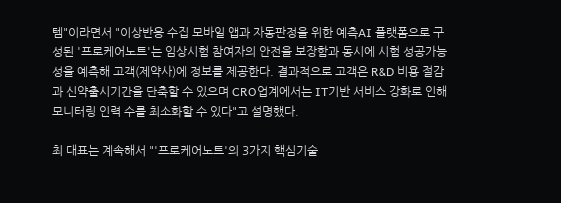템"이라면서 "이상반응 수집 모바일 앱과 자동판정을 위한 예측AI 플랫폼으로 구성된 '프로케어노트'는 임상시험 참여자의 안전을 보장함과 동시에 시험 성공가능성을 예측해 고객(제약사)에 정보를 제공한다. 결과적으로 고객은 R&D 비용 절감과 신약출시기간을 단축할 수 있으며 CRO업계에서는 IT기반 서비스 강화로 인해 모니터링 인력 수를 최소화할 수 있다"고 설명했다.

최 대표는 계속해서 "'프로케어노트'의 3가지 핵심기술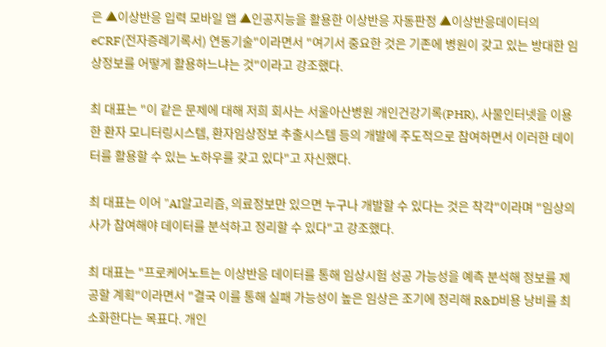은 ▲이상반응 입력 모바일 앱 ▲인공지능을 활용한 이상반응 자동판정 ▲이상반응데이터의 eCRF(전자증례기록서) 연동기술"이라면서 "여기서 중요한 것은 기존에 병원이 갖고 있는 방대한 임상정보를 어떻게 활용하느냐는 것"이라고 강조했다.

최 대표는 "이 같은 문제에 대해 저희 회사는 서울아산병원 개인건강기록(PHR), 사물인터넷을 이용한 환자 모니터링시스템, 환자임상정보 추출시스템 등의 개발에 주도적으로 참여하면서 이러한 데이터를 활용할 수 있는 노하우를 갖고 있다"고 자신했다.

최 대표는 이어 "AI알고리즘, 의료정보만 있으면 누구나 개발할 수 있다는 것은 착각"이라며 "임상의사가 참여해야 데이터를 분석하고 정리할 수 있다"고 강조했다.

최 대표는 "프로케어노트는 이상반응 데이터를 통해 임상시험 성공 가능성을 예측 분석해 정보를 제공할 계획"이라면서 "결국 이를 통해 실패 가능성이 높은 임상은 조기에 정리해 R&D비용 낭비를 최소화한다는 목표다. 개인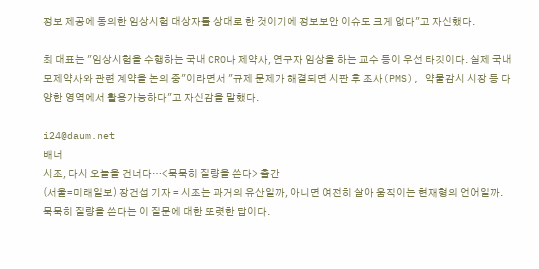정보 제공에 동의한 임상시험 대상자를 상대로 한 것이기에 정보보안 이슈도 크게 없다"고 자신했다.

최 대표는 "임상시험을 수행하는 국내 CRO나 제약사, 연구자 임상을 하는 교수 등이 우선 타깃이다. 실제 국내 모제약사와 관련 계약을 논의 중"이라면서 "규제 문제가 해결되면 시판 후 조사(PMS), 약물감시 시장 등 다양한 영역에서 활용가능하다"고 자신감을 말했다.

i24@daum.net
배너
시조, 다시 오늘을 건너다…<묵묵히 질량을 쓴다> 출간
(서울=미래일보) 장건섭 기자 = 시조는 과거의 유산일까, 아니면 여전히 살아 움직이는 현재형의 언어일까. 묵묵히 질량을 쓴다는 이 질문에 대한 또렷한 답이다.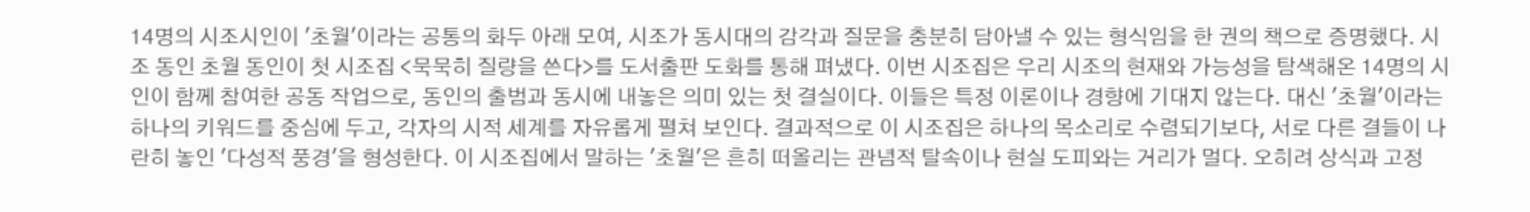14명의 시조시인이 '초월'이라는 공통의 화두 아래 모여, 시조가 동시대의 감각과 질문을 충분히 담아낼 수 있는 형식임을 한 권의 책으로 증명했다. 시조 동인 초월 동인이 첫 시조집 <묵묵히 질량을 쓴다>를 도서출판 도화를 통해 펴냈다. 이번 시조집은 우리 시조의 현재와 가능성을 탐색해온 14명의 시인이 함께 참여한 공동 작업으로, 동인의 출범과 동시에 내놓은 의미 있는 첫 결실이다. 이들은 특정 이론이나 경향에 기대지 않는다. 대신 '초월'이라는 하나의 키워드를 중심에 두고, 각자의 시적 세계를 자유롭게 펼쳐 보인다. 결과적으로 이 시조집은 하나의 목소리로 수렴되기보다, 서로 다른 결들이 나란히 놓인 '다성적 풍경'을 형성한다. 이 시조집에서 말하는 '초월'은 흔히 떠올리는 관념적 탈속이나 현실 도피와는 거리가 멀다. 오히려 상식과 고정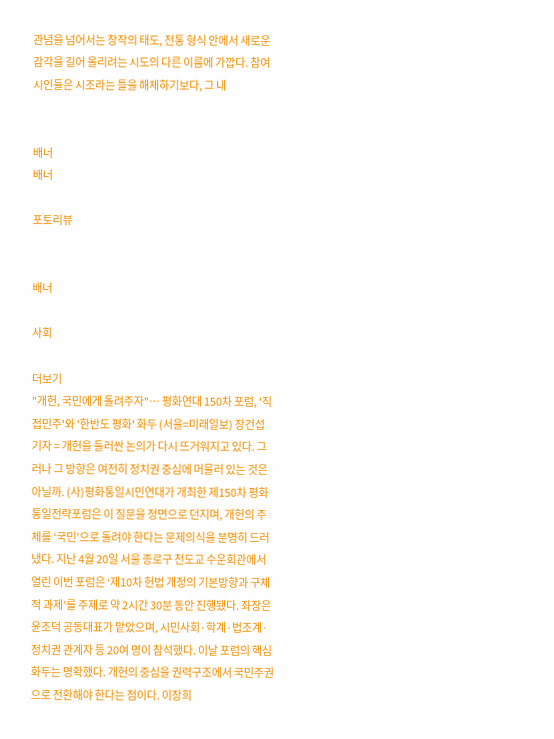관념을 넘어서는 창작의 태도, 전통 형식 안에서 새로운 감각을 길어 올리려는 시도의 다른 이름에 가깝다. 참여 시인들은 시조라는 틀을 해체하기보다, 그 내


배너
배너

포토리뷰


배너

사회

더보기
"개헌, 국민에게 돌려주자"… 평화연대 150차 포럼, '직접민주'와 '한반도 평화' 화두 (서울=미래일보) 장건섭 기자 = 개헌을 둘러싼 논의가 다시 뜨거워지고 있다. 그러나 그 방향은 여전히 정치권 중심에 머물러 있는 것은 아닐까. (사)평화통일시민연대가 개최한 제150차 평화통일전략포럼은 이 질문을 정면으로 던지며, 개헌의 주체를 ‘국민’으로 돌려야 한다는 문제의식을 분명히 드러냈다. 지난 4월 20일 서울 종로구 천도교 수운회관에서 열린 이번 포럼은 ‘제10차 헌법 개정의 기본방향과 구체적 과제’를 주제로 약 2시간 30분 동안 진행됐다. 좌장은 윤조덕 공동대표가 맡았으며, 시민사회·학계·법조계·정치권 관계자 등 20여 명이 참석했다. 이날 포럼의 핵심 화두는 명확했다. 개헌의 중심을 권력구조에서 국민주권으로 전환해야 한다는 점이다. 이장희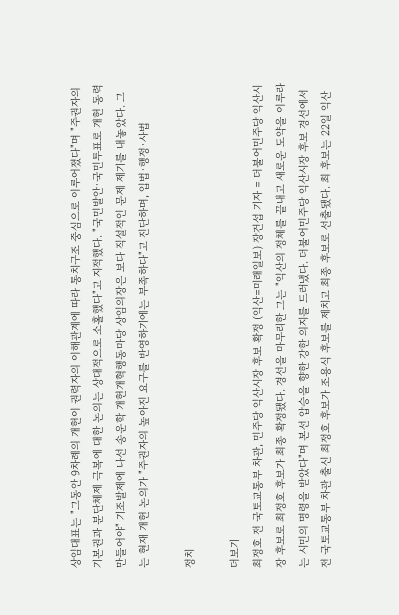상임대표는 "그동안 9차례의 개헌이 권력자의 이해관계에 따라 통치구조 중심으로 이루어졌다"며 "주권자의 기본권과 분단체제 극복에 대한 논의는 상대적으로 소홀했다"고 지적했다. "국민발안·국민투표로 개헌 동력 만들어야" 기조발제에 나선 송운학 개헌개혁행동마당 상임의장은 보다 직설적인 문제 제기를 내놓았다. 그는 현재 개헌 논의가 "주권자의 높아진 요구를 반영하기에는 부족하다"고 진단하며, 입법·행정·사법

정치

더보기
최정호 전 국토교통부 차관, 민주당 익산시장 후보 확정 (익산=미래일보) 장건섭 기자 = 더불어민주당 익산시장 후보로 최정호 후보가 최종 확정됐다. 경선을 마무리한 그는 "익산의 정체를 끝내고 새로운 도약을 이루라는 시민의 명령을 받았다"며 본선 압승을 향한 강한 의지를 드러냈다. 더불어민주당 익산시장 후보 경선에서 전 국토교통부 차관 출신 최정호 후보가 조용식 후보를 제치고 최종 후보로 선출됐다. 최 후보는 22일 익산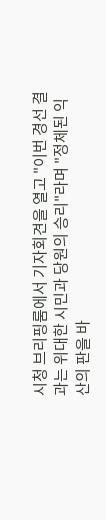시청 브리핑룸에서 기자회견을 열고 "이번 경선 결과는 위대한 시민과 당원의 승리"라며 "정체된 익산의 판을 바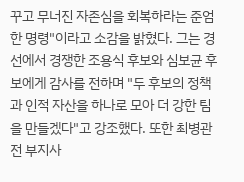꾸고 무너진 자존심을 회복하라는 준엄한 명령"이라고 소감을 밝혔다. 그는 경선에서 경쟁한 조용식 후보와 심보균 후보에게 감사를 전하며 "두 후보의 정책과 인적 자산을 하나로 모아 더 강한 팀을 만들겠다"고 강조했다. 또한 최병관 전 부지사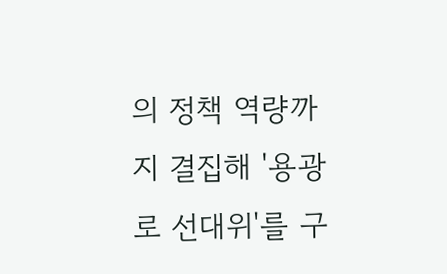의 정책 역량까지 결집해 '용광로 선대위'를 구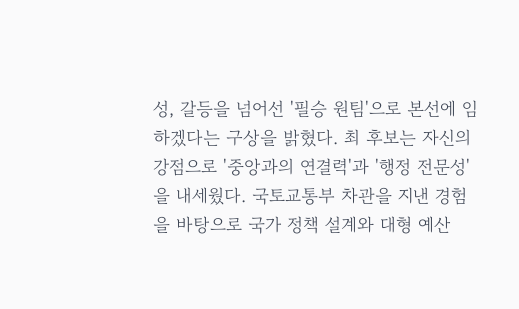성, 갈등을 넘어선 '필승 원팀'으로 본선에 임하겠다는 구상을 밝혔다. 최 후보는 자신의 강점으로 '중앙과의 연결력'과 '행정 전문성'을 내세웠다. 국토교통부 차관을 지낸 경험을 바탕으로 국가 정책 설계와 대형 예산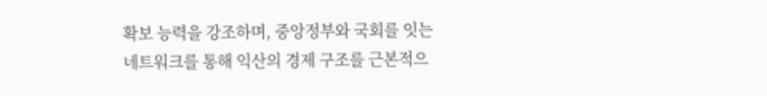확보 능력을 강조하며, 중앙정부와 국회를 잇는 네트워크를 통해 익산의 경제 구조를 근본적으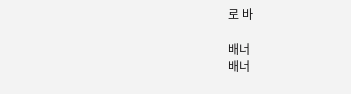로 바

배너
배너